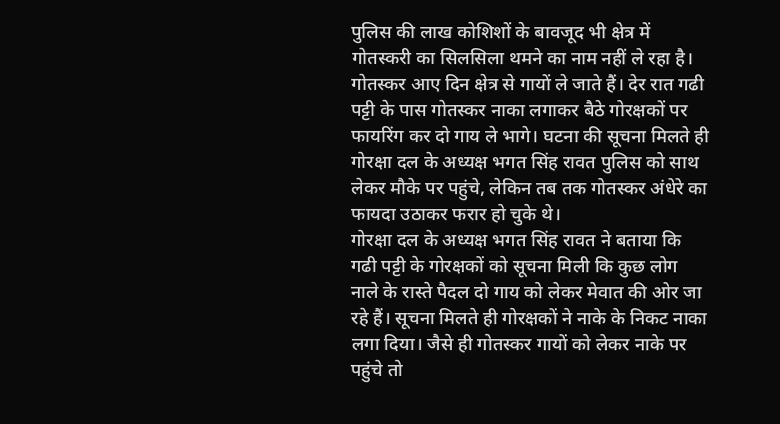पुलिस की लाख कोशिशों के बावजूद भी क्षेत्र में गोतस्करी का सिलसिला थमने का नाम नहीं ले रहा है। गोतस्कर आए दिन क्षेत्र से गायों ले जाते हैं। देर रात गढी पट्टी के पास गोतस्कर नाका लगाकर बैठे गोरक्षकों पर फायरिंग कर दो गाय ले भागे। घटना की सूचना मिलते ही गोरक्षा दल के अध्यक्ष भगत सिंह रावत पुलिस को साथ लेकर मौके पर पहुंचे, लेकिन तब तक गोतस्कर अंधेरे का फायदा उठाकर फरार हो चुके थे।
गोरक्षा दल के अध्यक्ष भगत सिंह रावत ने बताया कि गढी पट्टी के गोरक्षकों को सूचना मिली कि कुछ लोग नाले के रास्ते पैदल दो गाय को लेकर मेवात की ओर जा रहे हैं। सूचना मिलते ही गोरक्षकों ने नाके के निकट नाका लगा दिया। जैसे ही गोतस्कर गायों को लेकर नाके पर पहुंचे तो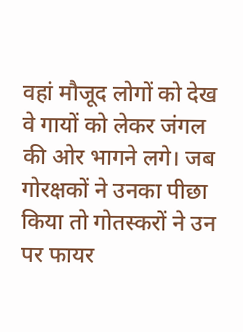वहां मौजूद लोगों को देख वे गायों को लेकर जंगल की ओर भागने लगे। जब गोरक्षकों ने उनका पीछा किया तो गोतस्करों ने उन पर फायर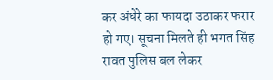कर अंधेरे का फायदा उठाकर फरार हो गए। सूचना मिलते ही भगत सिंह रावत पुलिस बल लेकर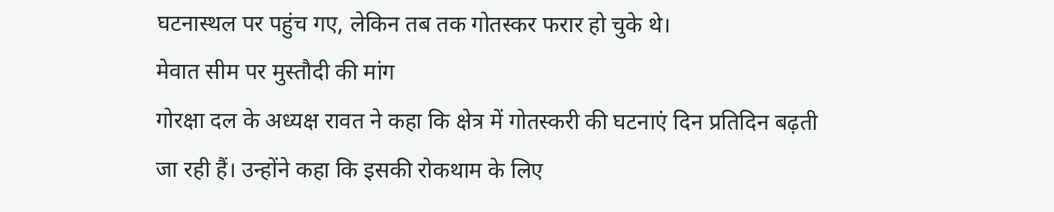घटनास्थल पर पहुंच गए, लेकिन तब तक गोतस्कर फरार हो चुके थे।
मेवात सीम पर मुस्तौदी की मांग
गोरक्षा दल के अध्यक्ष रावत ने कहा कि क्षेत्र में गोतस्करी की घटनाएं दिन प्रतिदिन बढ़ती जा रही हैं। उन्होंने कहा कि इसकी रोकथाम के लिए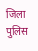जिला पुलिस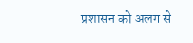प्रशासन को अलग से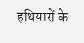हथियारों के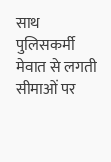साथ पुलिसकर्मी मेवात से लगती सीमाओं पर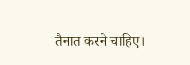तैनात करने चाहिए।